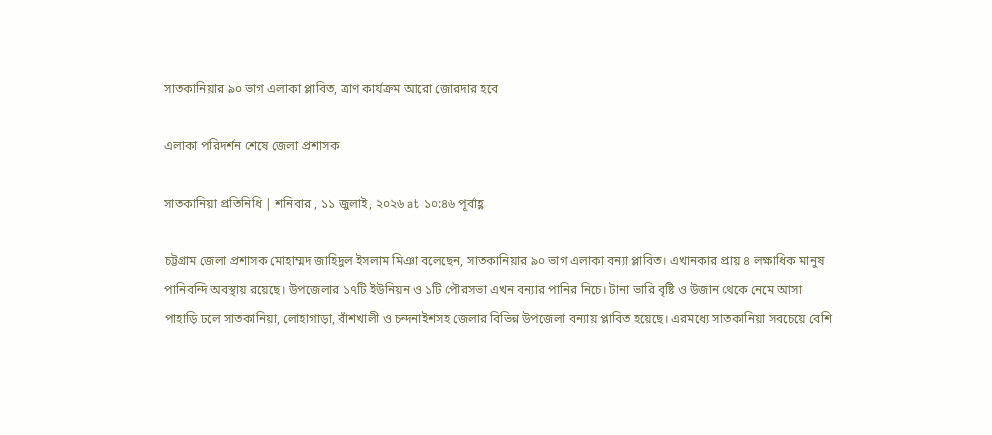সাতকানিয়ার ৯০ ভাগ এলাকা প্লাবিত, ত্রাণ কার্যক্রম আরো জোরদার হবে

এলাকা পরিদর্শন শেষে জেলা প্রশাসক

সাতকানিয়া প্রতিনিধি | শনিবার , ১১ জুলাই, ২০২৬ at ১০:৪৬ পূর্বাহ্ণ

চট্টগ্রাম জেলা প্রশাসক মোহাম্মদ জাহিদুল ইসলাম মিঞা বলেছেন, সাতকানিয়ার ৯০ ভাগ এলাকা বন্যা প্লাবিত। এখানকার প্রায় ৪ লক্ষাধিক মানুষ পানিবন্দি অবস্থায় রয়েছে। উপজেলার ১৭টি ইউনিয়ন ও ১টি পৌরসভা এখন বন্যার পানির নিচে। টানা ভারি বৃষ্টি ও উজান থেকে নেমে আসা পাহাড়ি ঢলে সাতকানিয়া, লোহাগাড়া, বাঁশখালী ও চন্দনাইশসহ জেলার বিভিন্ন উপজেলা বন্যায় প্লাবিত হয়েছে। এরমধ্যে সাতকানিয়া সবচেয়ে বেশি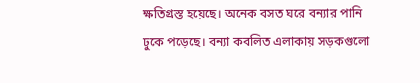ক্ষতিগ্রস্ত হয়েছে। অনেক বসত ঘরে বন্যার পানি ঢুকে পড়েছে। বন্যা কবলিত এলাকায় সড়কগুলো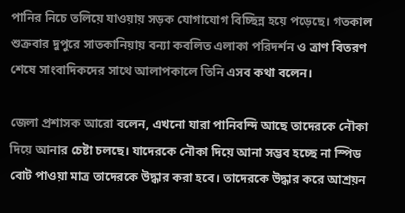পানির নিচে তলিয়ে যাওয়ায় সড়ক যোগাযোগ বিচ্ছিন্ন হয়ে পড়েছে। গতকাল শুক্রবার দুপুরে সাতকানিয়ায় বন্যা কবলিত এলাকা পরিদর্শন ও ত্রাণ বিতরণ শেষে সাংবাদিকদের সাথে আলাপকালে তিনি এসব কথা বলেন।

জেলা প্রশাসক আরো বলেন, এখনো যারা পানিবন্দি আছে তাদেরকে নৌকা দিয়ে আনার চেষ্টা চলছে। যাদেরকে নৌকা দিয়ে আনা সম্ভব হচ্ছে না স্পিড বোট পাওয়া মাত্র তাদেরকে উদ্ধার করা হবে। তাদেরকে উদ্ধার করে আশ্রয়ন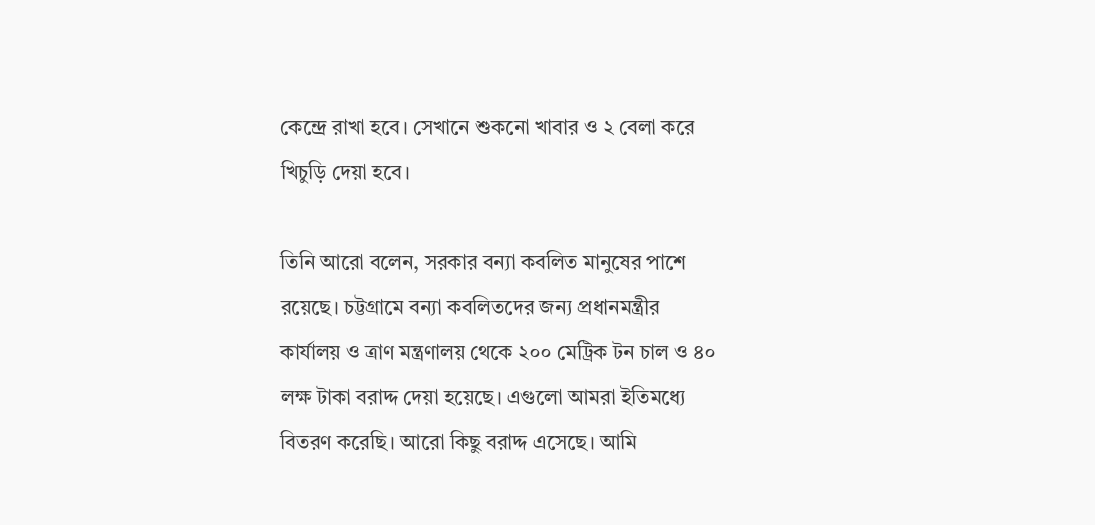কেন্দ্রে রাখা হবে। সেখানে শুকনো খাবার ও ২ বেলা করে খিচুড়ি দেয়া হবে।

তিনি আরো বলেন, সরকার বন্যা কবলিত মানুষের পাশে রয়েছে। চট্টগ্রামে বন্যা কবলিতদের জন্য প্রধানমন্ত্রীর কার্যালয় ও ত্রাণ মন্ত্রণালয় থেকে ২০০ মেট্রিক টন চাল ও ৪০ লক্ষ টাকা বরাদ্দ দেয়া হয়েছে। এগুলো আমরা ইতিমধ্যে বিতরণ করেছি। আরো কিছু বরাদ্দ এসেছে। আমি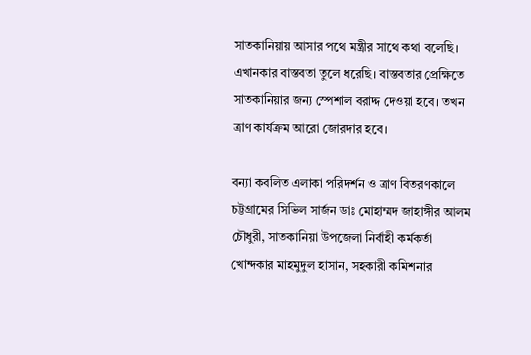সাতকানিয়ায় আসার পথে মন্ত্রীর সাথে কথা বলেছি। এখানকার বাস্তবতা তুলে ধরেছি। বাস্তবতার প্রেক্ষিতে সাতকানিয়ার জন্য স্পেশাল বরাদ্দ দেওয়া হবে। তখন ত্রাণ কার্যক্রম আরো জোরদার হবে।

বন্যা কবলিত এলাকা পরিদর্শন ও ত্রাণ বিতরণকালে চট্টগ্রামের সিভিল সার্জন ডাঃ মোহাম্মদ জাহাঙ্গীর আলম চৌধুরী, সাতকানিয়া উপজেলা নির্বাহী কর্মকর্তা খোন্দকার মাহমুদুল হাসান, সহকারী কমিশনার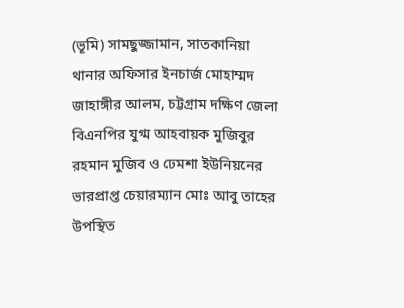(ভূমি) সামছুজ্জামান, সাতকানিয়া থানার অফিসার ইনচার্জ মোহাম্মদ জাহাঙ্গীর আলম, চট্টগ্রাম দক্ষিণ জেলা বিএনপির যুগ্ম আহবায়ক মুজিবুর রহমান মুজিব ও ঢেমশা ইউনিয়নের ভারপ্রাপ্ত চেয়ারম্যান মোঃ আবু তাহের উপস্থিত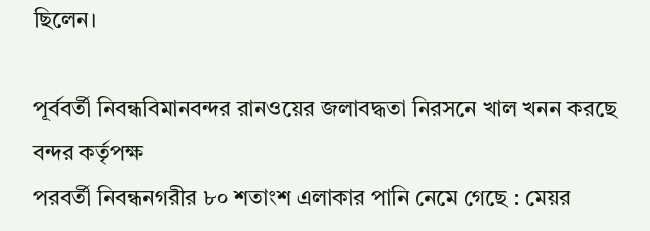ছিলেন।

পূর্ববর্তী নিবন্ধবিমানবন্দর রানওয়ের জলাবদ্ধতা নিরসনে খাল খনন করছে বন্দর কর্তৃপক্ষ
পরবর্তী নিবন্ধনগরীর ৮০ শতাংশ এলাকার পানি নেমে গেছে : মেয়র